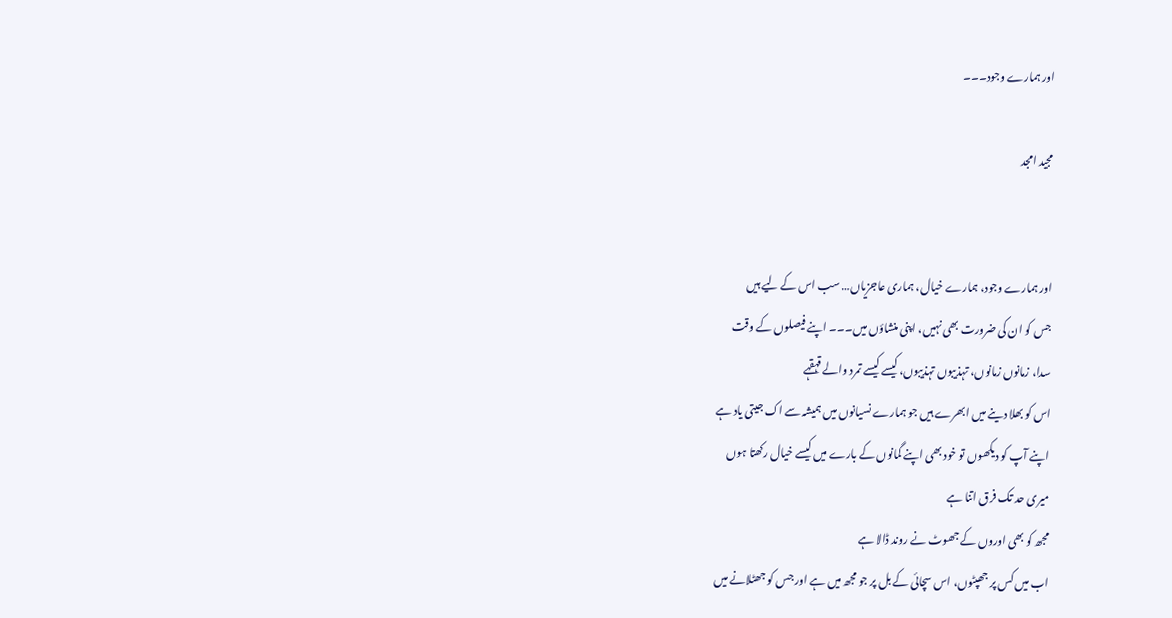اور ہمارے وجود۔۔۔

مجید امجد


اور ہمارے وجود، ہمارے خیال، ہماری عاجزیاں… سب اس کے لیے ہیں
جس کو ان کی ضرورت بھی نہیں، اپنی منشاؤں میں۔۔۔ اپنے فیصلوں کے وقت
سدا، زمانوں زمانوں، تہذیبوں تہذیبوں، کیسے کیسے تمرد والے قہقہے
اس کو بھلا دینے میں ابھرے ہیں جو ہمارے نسیانوں میں ہمیشہ سے اک جیتی یاد ہے
اپنے آپ کو دیکھوں تو خود بھی اپنے گمانوں کے بارے میں کیسے خیال رکھتا ہوں
میری حد تک فرق اتنا ہے
مجھ کو بھی اوروں کے جھوٹ نے روند ڈالا ہے
اب میں کس پر جھپٹوں، اس سچائی کے بل پر جو مجھ میں ہے اور جس کو جھٹلانے میں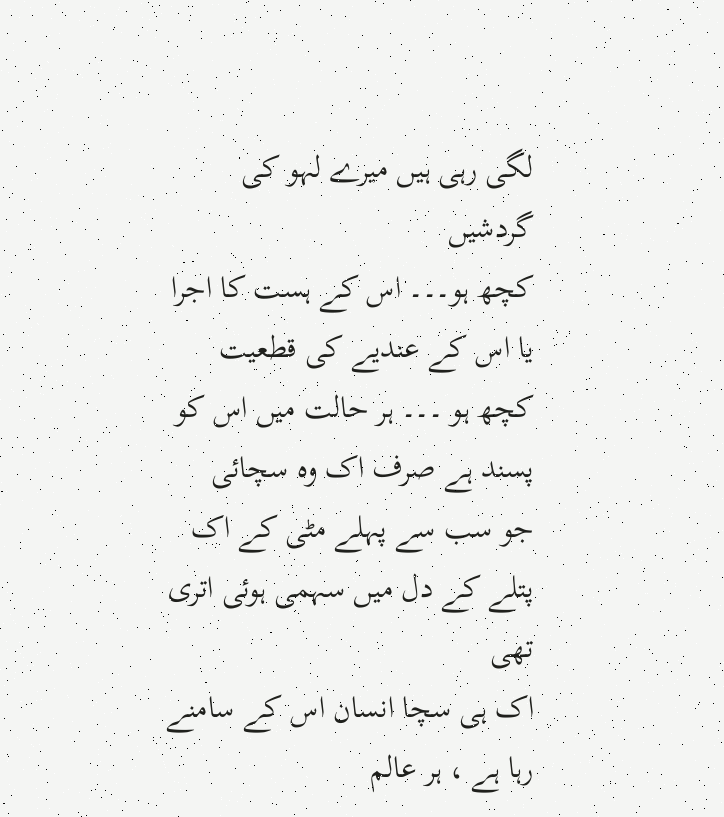لگی رہی ہیں میرے لہو کی گردشیں
کچھ ہو۔۔۔ اس کے ہست کا اجرا یا اس کے عندیے کی قطعیت
کچھ ہو ۔۔۔ ہر حالت میں اس کو پسند ہے صرف اک وہ سچائی
جو سب سے پہلے مٹی کے اک پتلے کے دل میں سہمی ہوئی اتری تھی
اک ہی سچا انسان اس کے سامنے رہا ہے ، ہر عالم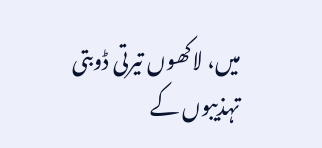میں، لاکھوں تیرتی ڈوبتی
تہذیبوں کے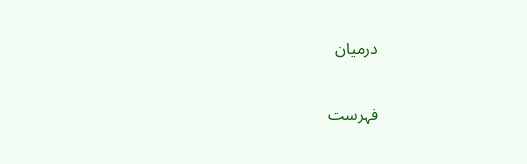درمیان

فہرست